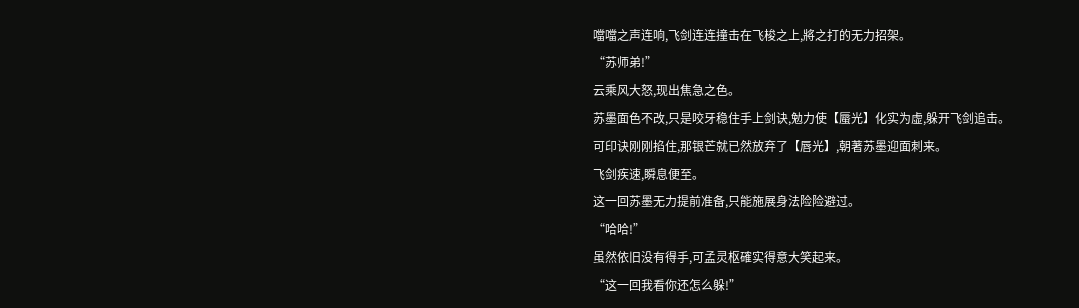噹噹之声连响,飞剑连连撞击在飞梭之上,將之打的无力招架。
“苏师弟!”
云乘风大怒,现出焦急之色。
苏墨面色不改,只是咬牙稳住手上剑诀,勉力使【蜃光】化实为虚,躲开飞剑追击。
可印诀刚刚掐住,那银芒就已然放弃了【唇光】,朝著苏墨迎面刺来。
飞剑疾速,瞬息便至。
这一回苏墨无力提前准备,只能施展身法险险避过。
“哈哈!”
虽然依旧没有得手,可孟灵枢確实得意大笑起来。
“这一回我看你还怎么躲!”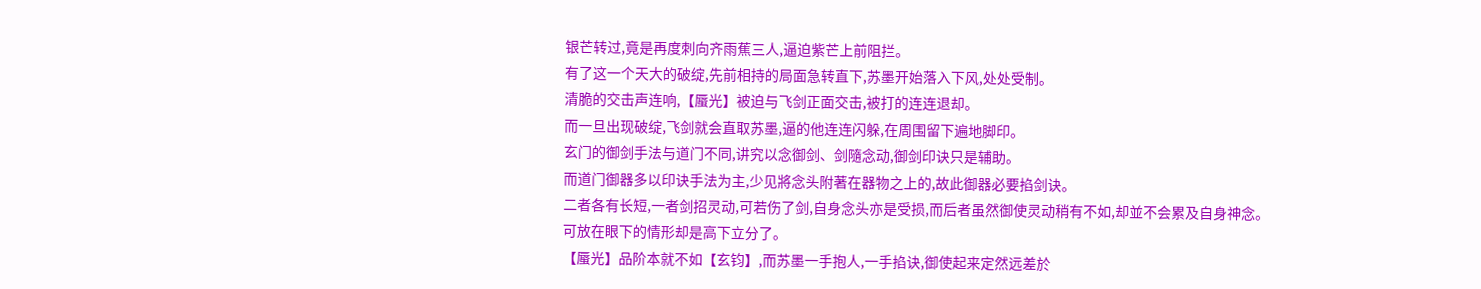银芒转过,竟是再度刺向齐雨蕉三人,逼迫紫芒上前阻拦。
有了这一个天大的破绽,先前相持的局面急转直下,苏墨开始落入下风,处处受制。
清脆的交击声连响,【蜃光】被迫与飞剑正面交击,被打的连连退却。
而一旦出现破绽,飞剑就会直取苏墨,逼的他连连闪躲,在周围留下遍地脚印。
玄门的御剑手法与道门不同,讲究以念御剑、剑隨念动,御剑印诀只是辅助。
而道门御器多以印诀手法为主,少见將念头附著在器物之上的,故此御器必要掐剑诀。
二者各有长短,一者剑招灵动,可若伤了剑,自身念头亦是受损,而后者虽然御使灵动稍有不如,却並不会累及自身神念。
可放在眼下的情形却是高下立分了。
【蜃光】品阶本就不如【玄钧】,而苏墨一手抱人,一手掐诀,御使起来定然远差於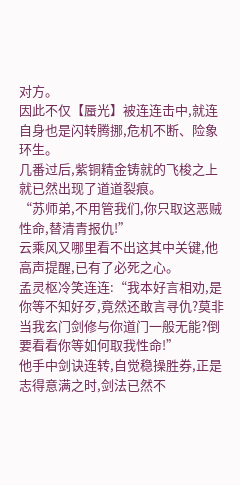对方。
因此不仅【蜃光】被连连击中,就连自身也是闪转腾挪,危机不断、险象环生。
几番过后,紫铜精金铸就的飞梭之上就已然出现了道道裂痕。
“苏师弟,不用管我们,你只取这恶贼性命,替清青报仇!”
云乘风又哪里看不出这其中关键,他高声提醒,已有了必死之心。
孟灵枢冷笑连连:“我本好言相劝,是你等不知好歹,竟然还敢言寻仇?莫非当我玄门剑修与你道门一般无能?倒要看看你等如何取我性命!”
他手中剑诀连转,自觉稳操胜券,正是志得意满之时,剑法已然不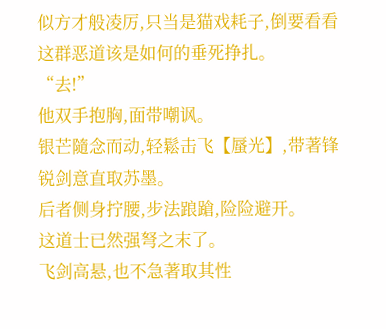似方才般凌厉,只当是猫戏耗子,倒要看看这群恶道该是如何的垂死挣扎。
“去!”
他双手抱胸,面带嘲讽。
银芒隨念而动,轻鬆击飞【蜃光】,带著锋锐剑意直取苏墨。
后者侧身拧腰,步法踉蹌,险险避开。
这道士已然强弩之末了。
飞剑高悬,也不急著取其性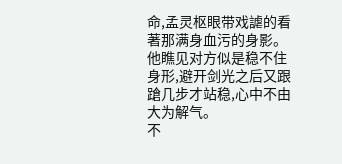命,孟灵枢眼带戏謔的看著那满身血污的身影。
他瞧见对方似是稳不住身形,避开剑光之后又跟蹌几步才站稳,心中不由大为解气。
不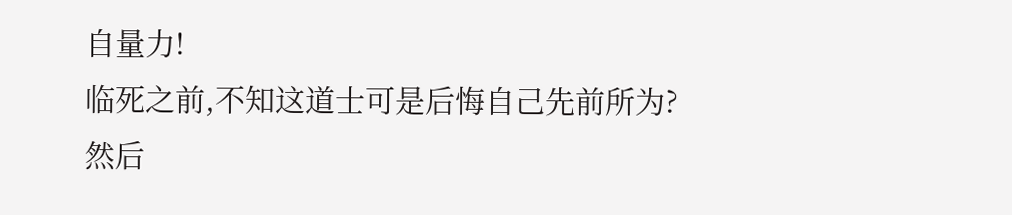自量力!
临死之前,不知这道士可是后悔自己先前所为?
然后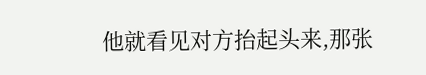他就看见对方抬起头来,那张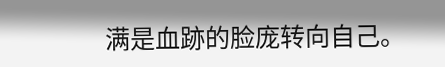满是血跡的脸庞转向自己。